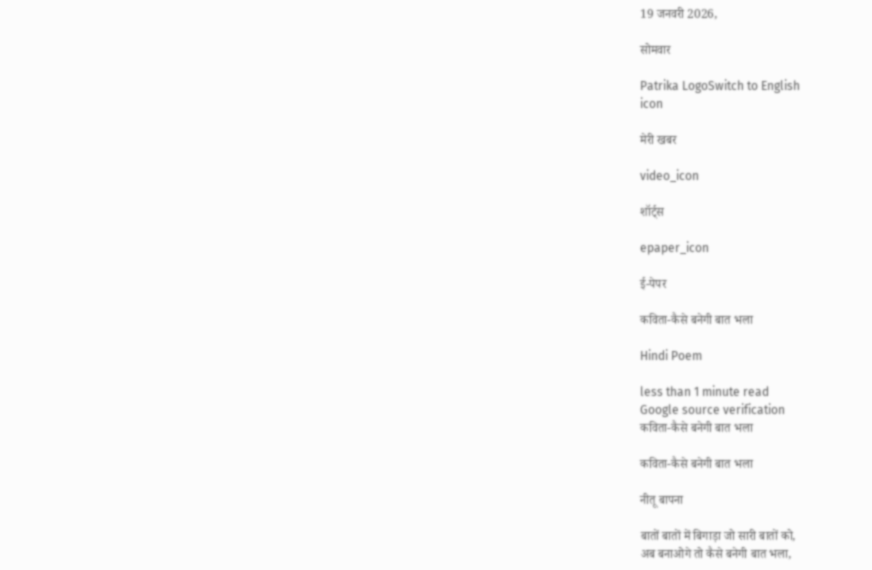19 जनवरी 2026,

सोमवार

Patrika LogoSwitch to English
icon

मेरी खबर

video_icon

शॉर्ट्स

epaper_icon

ई-पेपर

कविता-कैसे बनेगी बात भला

Hindi Poem

less than 1 minute read
Google source verification
कविता-कैसे बनेगी बात भला

कविता-कैसे बनेगी बात भला

नीतू बापना

बातों बातों में बिगाड़ा जो सारी बातों को,
अब बनाओगे तो कैसे बनेगी बात भला,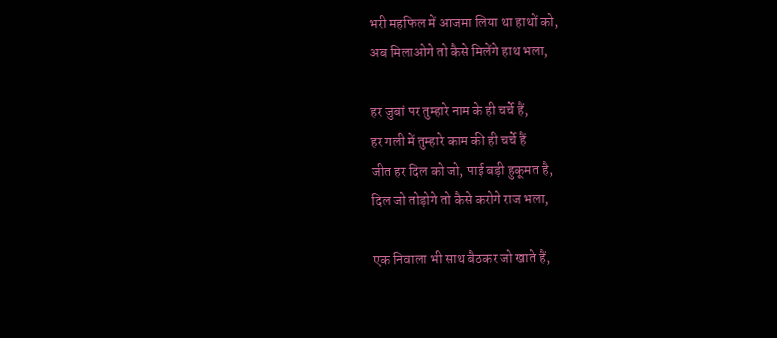भरी महफिल में आजमा लिया था हाथों को,
अब मिलाओगे तो कैसे मिलेंगे हाथ भला,

हर जुबां पर तुम्हारे नाम के ही चर्चे हैं,
हर गली में तुम्हारे काम की ही चर्चे हैं
जीत हर दिल को जो, पाई बड़ी हुकूमत है,
दिल जो तोड़ोगे तो कैसे करोगे राज भला,

एक निवाला भी साथ बैठकर जो खाते हैं,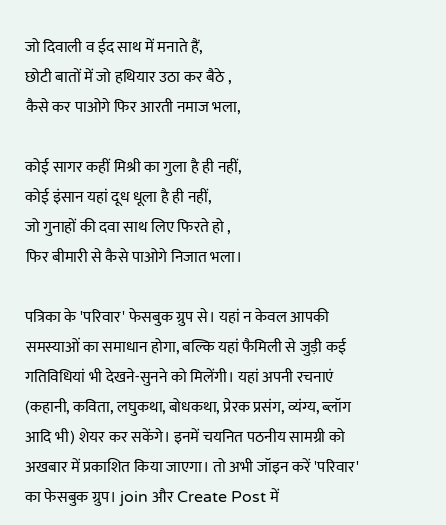जो दिवाली व ईद साथ में मनाते हैं,
छोटी बातों में जो हथियार उठा कर बैठे ,
कैसे कर पाओगे फिर आरती नमाज भला,

कोई सागर कहीं मिश्री का गुला है ही नहीं,
कोई इंसान यहां दूध धूला है ही नहीं,
जो गुनाहों की दवा साथ लिए फिरते हो ,
फिर बीमारी से कैसे पाओगे निजात भला।

पत्रिका के 'परिवार' फेसबुक ग्रुप से। यहां न केवल आपकी समस्याओं का समाधान होगा, बल्कि यहां फैमिली से जुड़ी कई गतिविधियां भी देखने-सुनने को मिलेंगी। यहां अपनी रचनाएं (कहानी, कविता, लघुकथा, बोधकथा, प्रेरक प्रसंग, व्यंग्य, ब्लॉग आदि भी) शेयर कर सकेंगे। इनमें चयनित पठनीय सामग्री को अखबार में प्रकाशित किया जाएगा। तो अभी जॉइन करें 'परिवार' का फेसबुक ग्रुप। join और Create Post में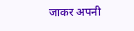जाकर अपनी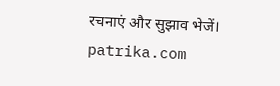रचनाएं और सुझाव भेजें। patrika.com